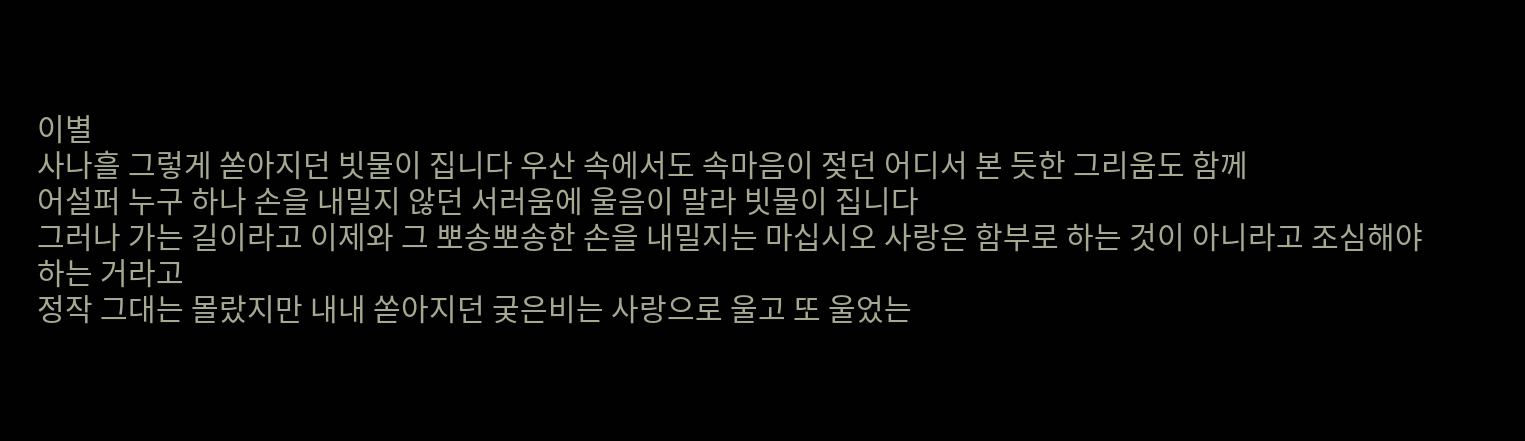이별
사나흘 그렇게 쏟아지던 빗물이 집니다 우산 속에서도 속마음이 젖던 어디서 본 듯한 그리움도 함께
어설퍼 누구 하나 손을 내밀지 않던 서러움에 울음이 말라 빗물이 집니다
그러나 가는 길이라고 이제와 그 뽀송뽀송한 손을 내밀지는 마십시오 사랑은 함부로 하는 것이 아니라고 조심해야 하는 거라고
정작 그대는 몰랐지만 내내 쏟아지던 궂은비는 사랑으로 울고 또 울었는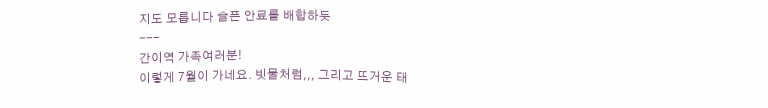지도 모릅니다 슬픈 안료를 배합하듯
---
간이역 가족여러분!
이렇게 7월이 가네요. 빗물처럼,,, 그리고 뜨거운 태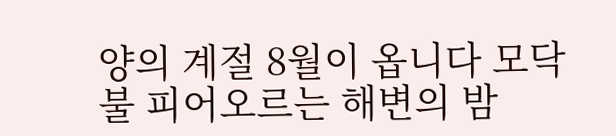양의 계절 8월이 옵니다 모닥불 피어오르는 해변의 밤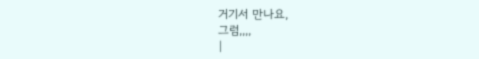거기서 만나요,
그럼,,,,
|